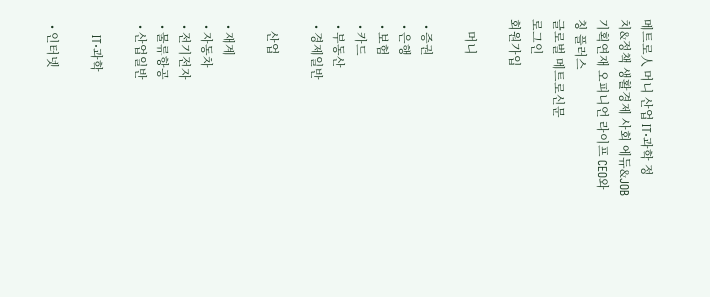메트로人 머니 산업 IT·과학 정치&정책 생활경제 사회 에듀&JOB 기획연재 오피니언 라이프 CEO와칭 플러스
글로벌 메트로신문
로그인
회원가입

    머니

  • 증권
  • 은행
  • 보험
  • 카드
  • 부동산
  • 경제일반

    산업

  • 재계
  • 자동차
  • 전기전자
  • 물류항공
  • 산업일반

    IT·과학

  • 인터넷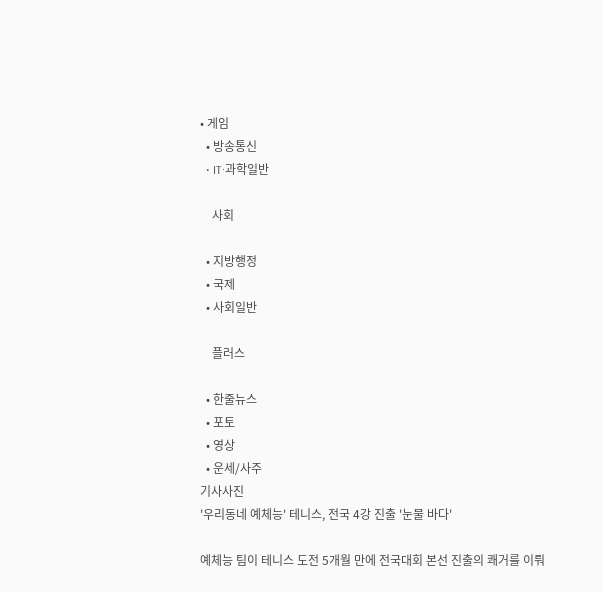• 게임
  • 방송통신
  • IT·과학일반

    사회

  • 지방행정
  • 국제
  • 사회일반

    플러스

  • 한줄뉴스
  • 포토
  • 영상
  • 운세/사주
기사사진
'우리동네 예체능' 테니스, 전국 4강 진출 '눈물 바다'

예체능 팀이 테니스 도전 5개월 만에 전국대회 본선 진출의 쾌거를 이뤄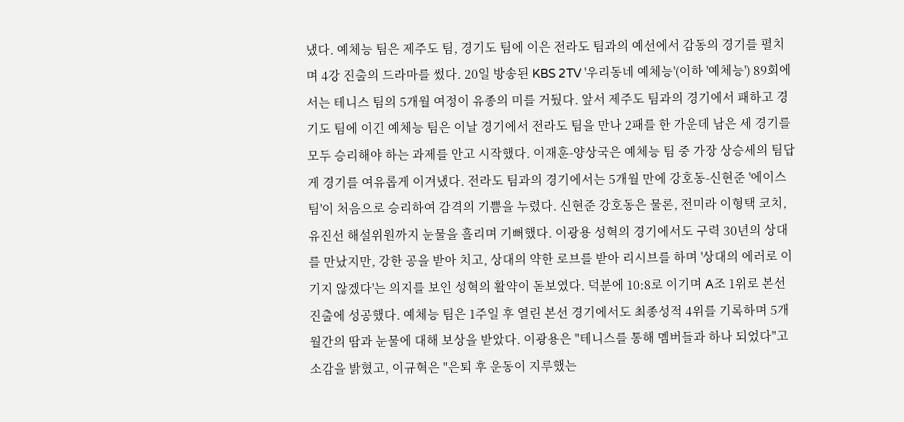냈다. 예체능 팀은 제주도 팀, 경기도 팀에 이은 전라도 팀과의 예선에서 감동의 경기를 펼치며 4강 진출의 드라마를 썼다. 20일 방송된 KBS 2TV '우리동네 예체능'(이하 '예체능') 89회에서는 테니스 팀의 5개월 여정이 유종의 미를 거뒀다. 앞서 제주도 팀과의 경기에서 패하고 경기도 팀에 이긴 예체능 팀은 이날 경기에서 전라도 팀을 만나 2패를 한 가운데 남은 세 경기를 모두 승리해야 하는 과제를 안고 시작했다. 이재훈-양상국은 예체능 팀 중 가장 상승세의 팀답게 경기를 여유롭게 이겨냈다. 전라도 팀과의 경기에서는 5개월 만에 강호동-신현준 '에이스 팀'이 처음으로 승리하여 감격의 기쁨을 누렸다. 신현준 강호동은 물론, 전미라 이형택 코치, 유진선 해설위원까지 눈물을 흘리며 기뻐했다. 이광용 성혁의 경기에서도 구력 30년의 상대를 만났지만, 강한 공을 받아 치고, 상대의 약한 로브를 받아 리시브를 하며 '상대의 에러로 이기지 않겠다'는 의지를 보인 성혁의 활약이 돋보였다. 덕분에 10:8로 이기며 A조 1위로 본선 진출에 성공했다. 예체능 팀은 1주일 후 열린 본선 경기에서도 최종성적 4위를 기록하며 5개월간의 땀과 눈물에 대해 보상을 받았다. 이광용은 "테니스를 통해 멤버들과 하나 되었다"고 소감을 밝혔고, 이규혁은 "은퇴 후 운동이 지루했는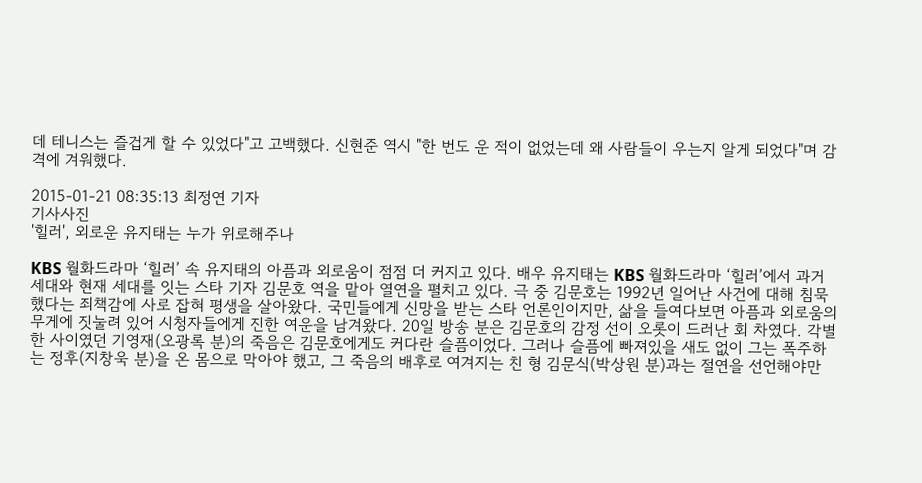데 테니스는 즐겁게 할 수 있었다"고 고백했다. 신현준 역시 "한 번도 운 적이 없었는데 왜 사람들이 우는지 알게 되었다"며 감격에 겨워했다.

2015-01-21 08:35:13 최정연 기자
기사사진
'힐러', 외로운 유지태는 누가 위로해주나

KBS 월화드라마 ‘힐러’ 속 유지태의 아픔과 외로움이 점점 더 커지고 있다. 배우 유지태는 KBS 월화드라마 ‘힐러’에서 과거 세대와 현재 세대를 잇는 스타 기자 김문호 역을 맡아 열연을 펼치고 있다. 극 중 김문호는 1992년 일어난 사건에 대해 침묵했다는 죄책감에 사로 잡혀 평생을 살아왔다. 국민들에게 신망을 받는 스타 언론인이지만, 삶을 들여다보면 아픔과 외로움의 무게에 짓눌려 있어 시청자들에게 진한 여운을 남겨왔다. 20일 방송 분은 김문호의 감정 선이 오롯이 드러난 회 차였다. 각별한 사이였던 기영재(오광록 분)의 죽음은 김문호에게도 커다란 슬픔이었다. 그러나 슬픔에 빠져있을 새도 없이 그는 폭주하는 정후(지창욱 분)을 온 몸으로 막아야 했고, 그 죽음의 배후로 여겨지는 친 형 김문식(박상원 분)과는 절연을 선언해야만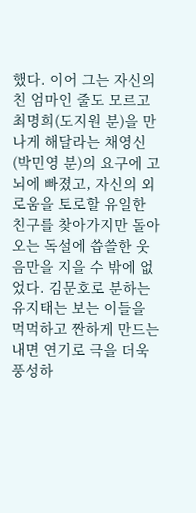했다. 이어 그는 자신의 친 엄마인 줄도 모르고 최명희(도지원 분)을 만나게 해달라는 채영신(박민영 분)의 요구에 고뇌에 빠졌고, 자신의 외로움을 토로할 유일한 친구를 찾아가지만 돌아오는 독설에 씁쓸한 웃음만을 지을 수 밖에 없었다. 김문호로 분하는 유지태는 보는 이들을 먹먹하고 짠하게 만드는 내면 연기로 극을 더욱 풍성하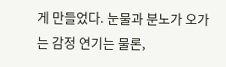게 만들었다. 눈물과 분노가 오가는 감정 연기는 물론,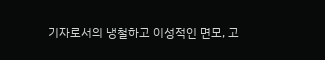기자로서의 냉철하고 이성적인 면모, 고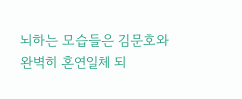뇌하는 모습들은 김문호와 완벽히 혼연일체 되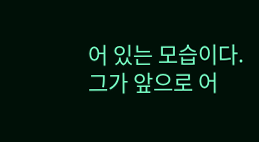어 있는 모습이다. 그가 앞으로 어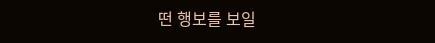떤 행보를 보일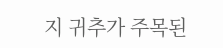지 귀추가 주목된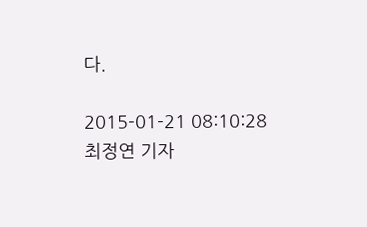다.

2015-01-21 08:10:28 최정연 기자